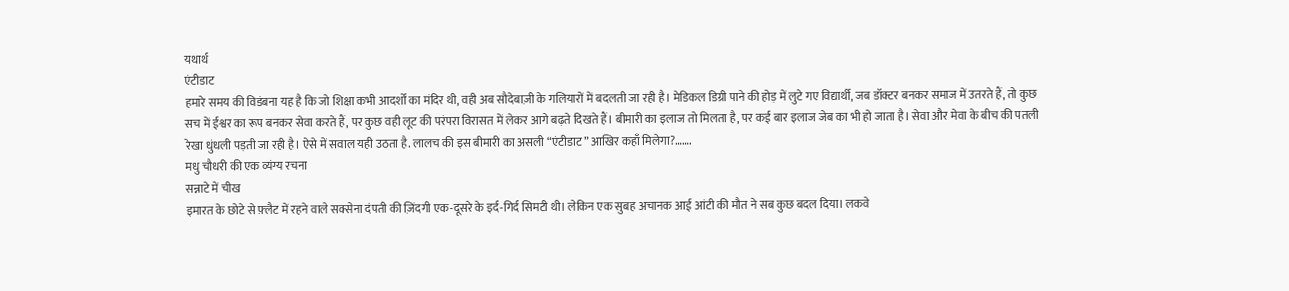यथार्थ
एंटीडाट
हमारे समय की विडंबना यह है कि जो शिक्षा कभी आदर्शों का मंदिर थी, वही अब सौदेबाज़ी के गलियारों में बदलती जा रही है। मेडिकल डिग्री पाने की होड़ में लुटे गए विद्यार्थी, जब डॉक्टर बनकर समाज में उतरते हैं, तो कुछ सच में ईश्वर का रूप बनकर सेवा करते हैं, पर कुछ वही लूट की परंपरा विरासत में लेकर आगे बढ़ते दिखते हैं। बीमारी का इलाज तो मिलता है, पर कई बार इलाज जेब का भी हो जाता है। सेवा और मेवा के बीच की पतली रेखा धुंधली पड़ती जा रही है। ऐसे में सवाल यही उठता है. लालच की इस बीमारी का असली “एंटीडाट” आखिर कहाँ मिलेगा?…….
मधु चौधरी की एक व्यंग्य रचना
सन्नाटे में चीख
इमारत के छोटे से फ़्लैट में रहने वाले सक्सेना दंपती की ज़िंदगी एक-दूसरे के इर्द-गिर्द सिमटी थी। लेकिन एक सुबह अचानक आई आंटी की मौत ने सब कुछ बदल दिया। लकवे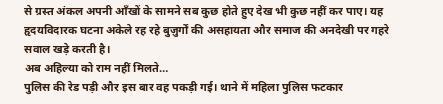से ग्रस्त अंकल अपनी आँखों के सामने सब कुछ होते हुए देख भी कुछ नहीं कर पाए। यह हृदयविदारक घटना अकेले रह रहे बुज़ुर्गों की असहायता और समाज की अनदेखी पर गहरे सवाल खड़े करती है।
अब अहिल्या को राम नहीं मिलते…
पुलिस की रेड पड़ी और इस बार वह पकड़ी गई। थाने में महिला पुलिस फटकार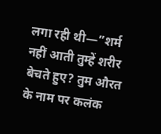लगा रही थी—”शर्म नहीं आती तुम्हें शरीर बेचते हुए? तुम औरत के नाम पर कलंक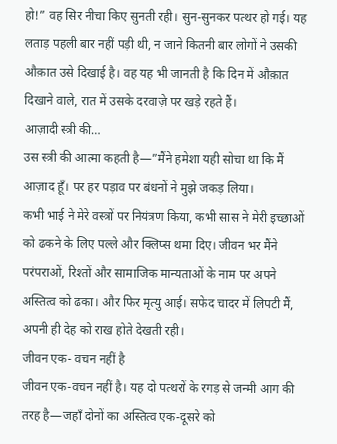हो!” वह सिर नीचा किए सुनती रही। सुन-सुनकर पत्थर हो गई। यह लताड़ पहली बार नहीं पड़ी थी, न जाने कितनी बार लोगों ने उसकी औक़ात उसे दिखाई है। वह यह भी जानती है कि दिन में औक़ात दिखाने वाले, रात में उसके दरवाज़े पर खड़े रहते हैं।
आज़ादी स्त्री की…
उस स्त्री की आत्मा कहती है—”मैंने हमेशा यही सोचा था कि मैं आज़ाद हूँ। पर हर पड़ाव पर बंधनों ने मुझे जकड़ लिया।
कभी भाई ने मेरे वस्त्रों पर नियंत्रण किया, कभी सास ने मेरी इच्छाओं को ढकने के लिए पल्ले और क्लिप्स थमा दिए। जीवन भर मैंने परंपराओं, रिश्तों और सामाजिक मान्यताओं के नाम पर अपने अस्तित्व को ढका। और फिर मृत्यु आई। सफेद चादर में लिपटी मैं, अपनी ही देह को राख होते देखती रही।
जीवन एक- वचन नहीं है
जीवन एक-वचन नहीं है। यह दो पत्थरों के रगड़ से जन्मी आग की तरह है—जहाँ दोनों का अस्तित्व एक-दूसरे को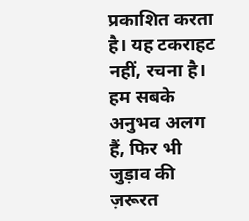प्रकाशित करता है। यह टकराहट नहीं, रचना है। हम सबके अनुभव अलग हैं, फिर भी जुड़ाव की ज़रूरत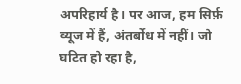अपरिहार्य है। पर आज, हम सिर्फ़ व्यूज में हैं, अंतर्बोध में नहीं। जो घटित हो रहा है,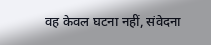वह केवल घटना नहीं, संवेदना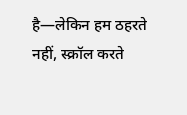है—लेकिन हम ठहरते नहीं, स्क्रॉल करते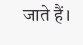जाते हैं।